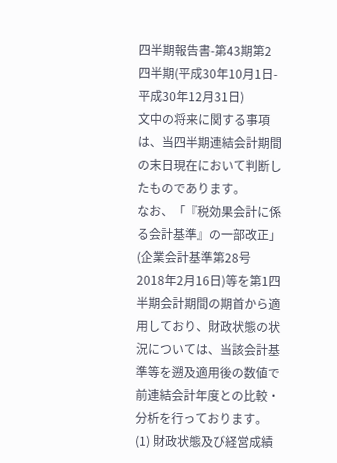四半期報告書-第43期第2四半期(平成30年10月1日-平成30年12月31日)
文中の将来に関する事項は、当四半期連結会計期間の末日現在において判断したものであります。
なお、「『税効果会計に係る会計基準』の一部改正」(企業会計基準第28号 2018年2月16日)等を第1四半期会計期間の期首から適用しており、財政状態の状況については、当該会計基準等を遡及適用後の数値で前連結会計年度との比較・分析を行っております。
(1) 財政状態及び経営成績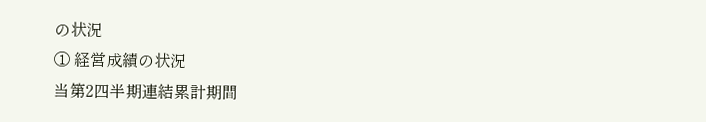の状況
① 経営成績の状況
当第2四半期連結累計期間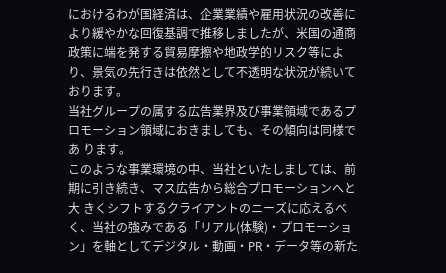におけるわが国経済は、企業業績や雇用状況の改善により緩やかな回復基調で推移しましたが、米国の通商政策に端を発する貿易摩擦や地政学的リスク等により、景気の先行きは依然として不透明な状況が続いております。
当社グループの属する広告業界及び事業領域であるプロモーション領域におきましても、その傾向は同様であ ります。
このような事業環境の中、当社といたしましては、前期に引き続き、マス広告から総合プロモーションへと大 きくシフトするクライアントのニーズに応えるべく、当社の強みである「リアル(体験)・プロモーション」を軸としてデジタル・動画・PR・データ等の新た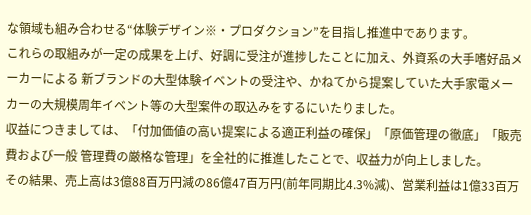な領域も組み合わせる“体験デザイン※・プロダクション”を目指し推進中であります。
これらの取組みが一定の成果を上げ、好調に受注が進捗したことに加え、外資系の大手嗜好品メーカーによる 新ブランドの大型体験イベントの受注や、かねてから提案していた大手家電メーカーの大規模周年イベント等の大型案件の取込みをするにいたりました。
収益につきましては、「付加価値の高い提案による適正利益の確保」「原価管理の徹底」「販売費および一般 管理費の厳格な管理」を全社的に推進したことで、収益力が向上しました。
その結果、売上高は3億88百万円減の86億47百万円(前年同期比4.3%減)、営業利益は1億33百万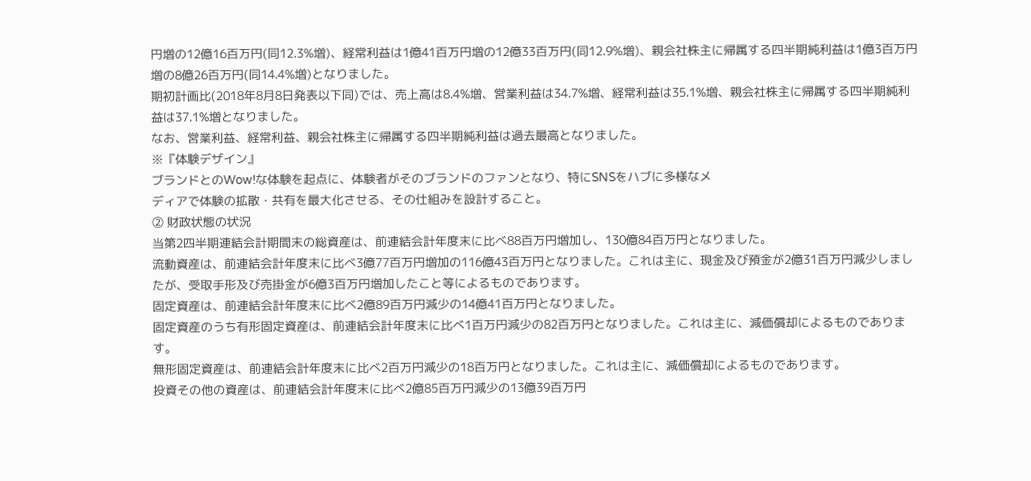円増の12億16百万円(同12.3%増)、経常利益は1億41百万円増の12億33百万円(同12.9%増)、親会社株主に帰属する四半期純利益は1億3百万円増の8億26百万円(同14.4%増)となりました。
期初計画比(2018年8月8日発表以下同)では、売上高は8.4%増、営業利益は34.7%増、経常利益は35.1%増、親会社株主に帰属する四半期純利益は37.1%増となりました。
なお、営業利益、経常利益、親会社株主に帰属する四半期純利益は過去最高となりました。
※『体験デザイン』
ブランドとのWow!な体験を起点に、体験者がそのブランドのファンとなり、特にSNSをハブに多様なメ
ディアで体験の拡散・共有を最大化させる、その仕組みを設計すること。
② 財政状態の状況
当第2四半期連結会計期間末の総資産は、前連結会計年度末に比べ88百万円増加し、130億84百万円となりました。
流動資産は、前連結会計年度末に比べ3億77百万円増加の116億43百万円となりました。これは主に、現金及び預金が2億31百万円減少しましたが、受取手形及び売掛金が6億3百万円増加したこと等によるものであります。
固定資産は、前連結会計年度末に比べ2億89百万円減少の14億41百万円となりました。
固定資産のうち有形固定資産は、前連結会計年度末に比べ1百万円減少の82百万円となりました。これは主に、減価償却によるものであります。
無形固定資産は、前連結会計年度末に比べ2百万円減少の18百万円となりました。これは主に、減価償却によるものであります。
投資その他の資産は、前連結会計年度末に比べ2億85百万円減少の13億39百万円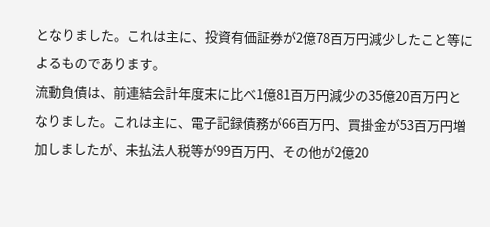となりました。これは主に、投資有価証券が2億78百万円減少したこと等によるものであります。
流動負債は、前連結会計年度末に比べ1億81百万円減少の35億20百万円となりました。これは主に、電子記録債務が66百万円、買掛金が53百万円増加しましたが、未払法人税等が99百万円、その他が2億20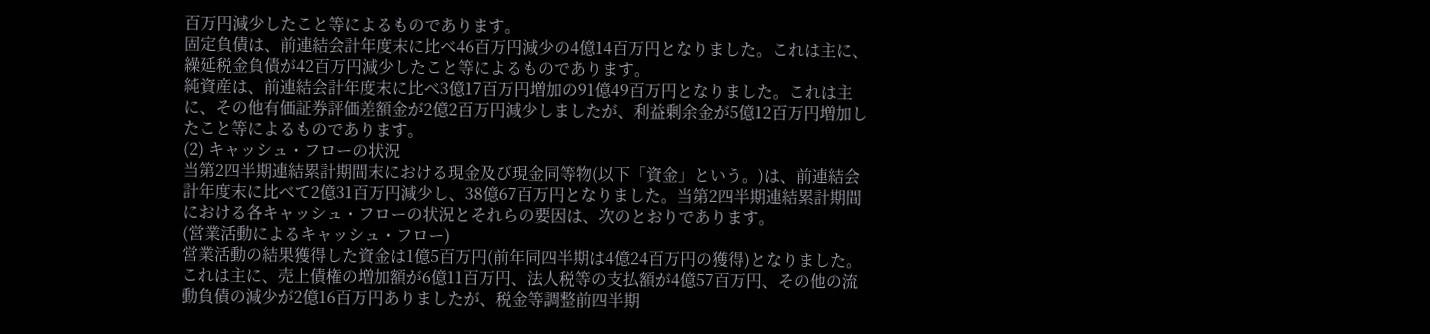百万円減少したこと等によるものであります。
固定負債は、前連結会計年度末に比べ46百万円減少の4億14百万円となりました。これは主に、繰延税金負債が42百万円減少したこと等によるものであります。
純資産は、前連結会計年度末に比べ3億17百万円増加の91億49百万円となりました。これは主に、その他有価証券評価差額金が2億2百万円減少しましたが、利益剰余金が5億12百万円増加したこと等によるものであります。
(2) キャッシュ・フローの状況
当第2四半期連結累計期間末における現金及び現金同等物(以下「資金」という。)は、前連結会計年度末に比べて2億31百万円減少し、38億67百万円となりました。当第2四半期連結累計期間における各キャッシュ・フローの状況とそれらの要因は、次のとおりであります。
(営業活動によるキャッシュ・フロー)
営業活動の結果獲得した資金は1億5百万円(前年同四半期は4億24百万円の獲得)となりました。これは主に、売上債権の増加額が6億11百万円、法人税等の支払額が4億57百万円、その他の流動負債の減少が2億16百万円ありましたが、税金等調整前四半期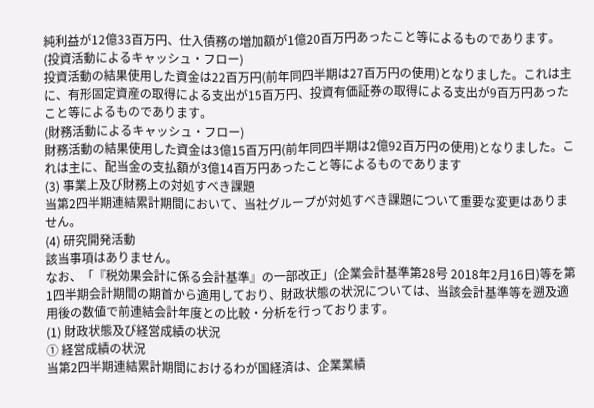純利益が12億33百万円、仕入債務の増加額が1億20百万円あったこと等によるものであります。
(投資活動によるキャッシュ・フロー)
投資活動の結果使用した資金は22百万円(前年同四半期は27百万円の使用)となりました。これは主に、有形固定資産の取得による支出が15百万円、投資有価証券の取得による支出が9百万円あったこと等によるものであります。
(財務活動によるキャッシュ・フロー)
財務活動の結果使用した資金は3億15百万円(前年同四半期は2億92百万円の使用)となりました。これは主に、配当金の支払額が3億14百万円あったこと等によるものであります
(3) 事業上及び財務上の対処すべき課題
当第2四半期連結累計期間において、当社グループが対処すべき課題について重要な変更はありません。
(4) 研究開発活動
該当事項はありません。
なお、「『税効果会計に係る会計基準』の一部改正」(企業会計基準第28号 2018年2月16日)等を第1四半期会計期間の期首から適用しており、財政状態の状況については、当該会計基準等を遡及適用後の数値で前連結会計年度との比較・分析を行っております。
(1) 財政状態及び経営成績の状況
① 経営成績の状況
当第2四半期連結累計期間におけるわが国経済は、企業業績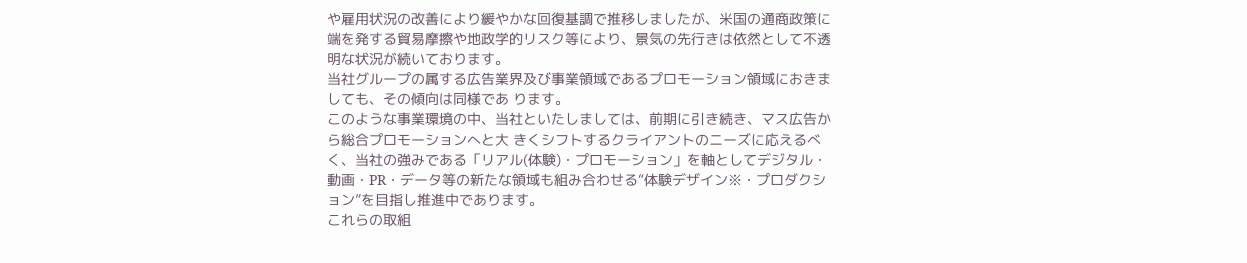や雇用状況の改善により緩やかな回復基調で推移しましたが、米国の通商政策に端を発する貿易摩擦や地政学的リスク等により、景気の先行きは依然として不透明な状況が続いております。
当社グループの属する広告業界及び事業領域であるプロモーション領域におきましても、その傾向は同様であ ります。
このような事業環境の中、当社といたしましては、前期に引き続き、マス広告から総合プロモーションへと大 きくシフトするクライアントのニーズに応えるべく、当社の強みである「リアル(体験)・プロモーション」を軸としてデジタル・動画・PR・データ等の新たな領域も組み合わせる“体験デザイン※・プロダクション”を目指し推進中であります。
これらの取組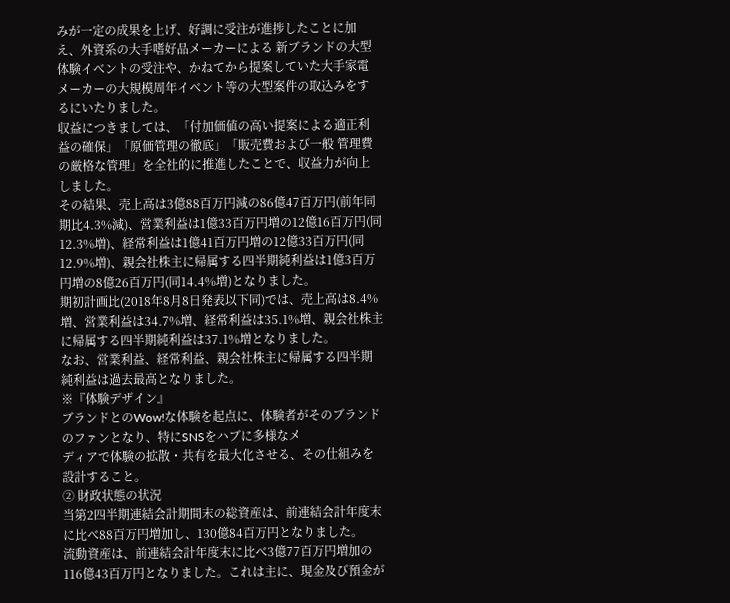みが一定の成果を上げ、好調に受注が進捗したことに加え、外資系の大手嗜好品メーカーによる 新ブランドの大型体験イベントの受注や、かねてから提案していた大手家電メーカーの大規模周年イベント等の大型案件の取込みをするにいたりました。
収益につきましては、「付加価値の高い提案による適正利益の確保」「原価管理の徹底」「販売費および一般 管理費の厳格な管理」を全社的に推進したことで、収益力が向上しました。
その結果、売上高は3億88百万円減の86億47百万円(前年同期比4.3%減)、営業利益は1億33百万円増の12億16百万円(同12.3%増)、経常利益は1億41百万円増の12億33百万円(同12.9%増)、親会社株主に帰属する四半期純利益は1億3百万円増の8億26百万円(同14.4%増)となりました。
期初計画比(2018年8月8日発表以下同)では、売上高は8.4%増、営業利益は34.7%増、経常利益は35.1%増、親会社株主に帰属する四半期純利益は37.1%増となりました。
なお、営業利益、経常利益、親会社株主に帰属する四半期純利益は過去最高となりました。
※『体験デザイン』
ブランドとのWow!な体験を起点に、体験者がそのブランドのファンとなり、特にSNSをハブに多様なメ
ディアで体験の拡散・共有を最大化させる、その仕組みを設計すること。
② 財政状態の状況
当第2四半期連結会計期間末の総資産は、前連結会計年度末に比べ88百万円増加し、130億84百万円となりました。
流動資産は、前連結会計年度末に比べ3億77百万円増加の116億43百万円となりました。これは主に、現金及び預金が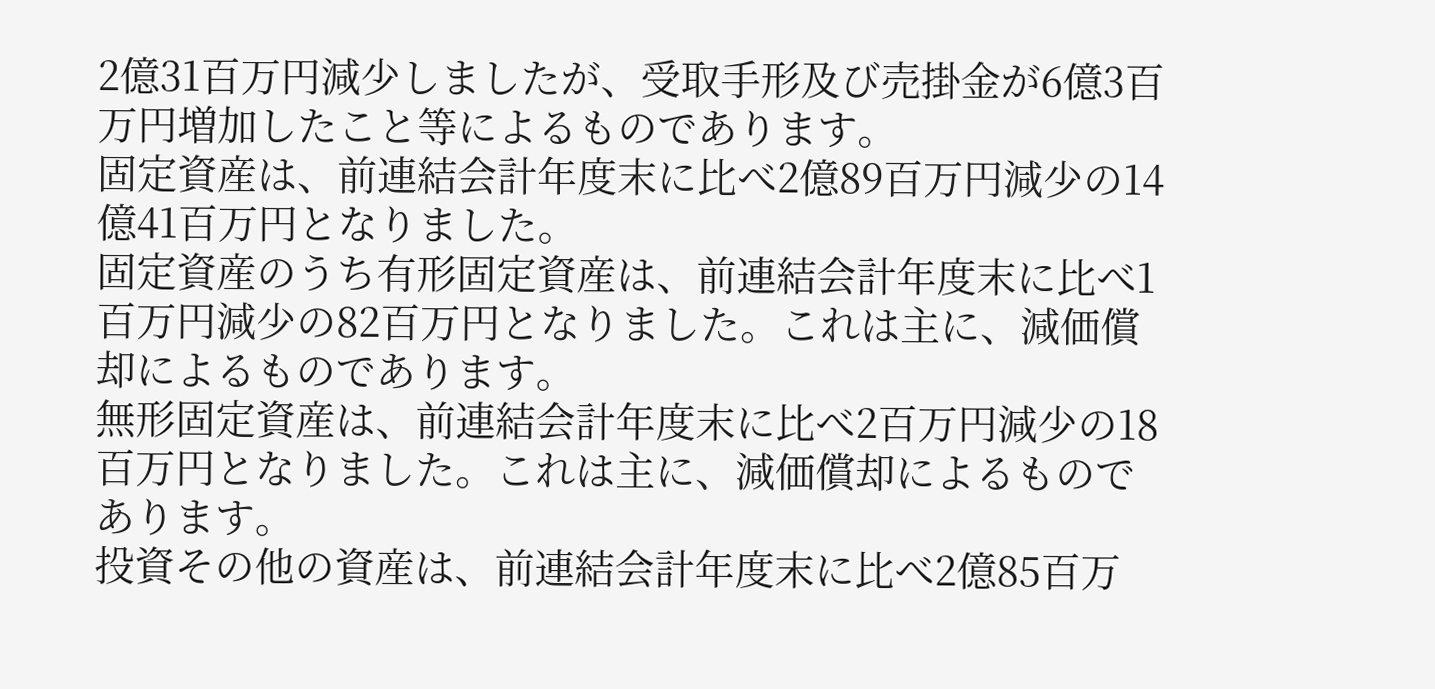2億31百万円減少しましたが、受取手形及び売掛金が6億3百万円増加したこと等によるものであります。
固定資産は、前連結会計年度末に比べ2億89百万円減少の14億41百万円となりました。
固定資産のうち有形固定資産は、前連結会計年度末に比べ1百万円減少の82百万円となりました。これは主に、減価償却によるものであります。
無形固定資産は、前連結会計年度末に比べ2百万円減少の18百万円となりました。これは主に、減価償却によるものであります。
投資その他の資産は、前連結会計年度末に比べ2億85百万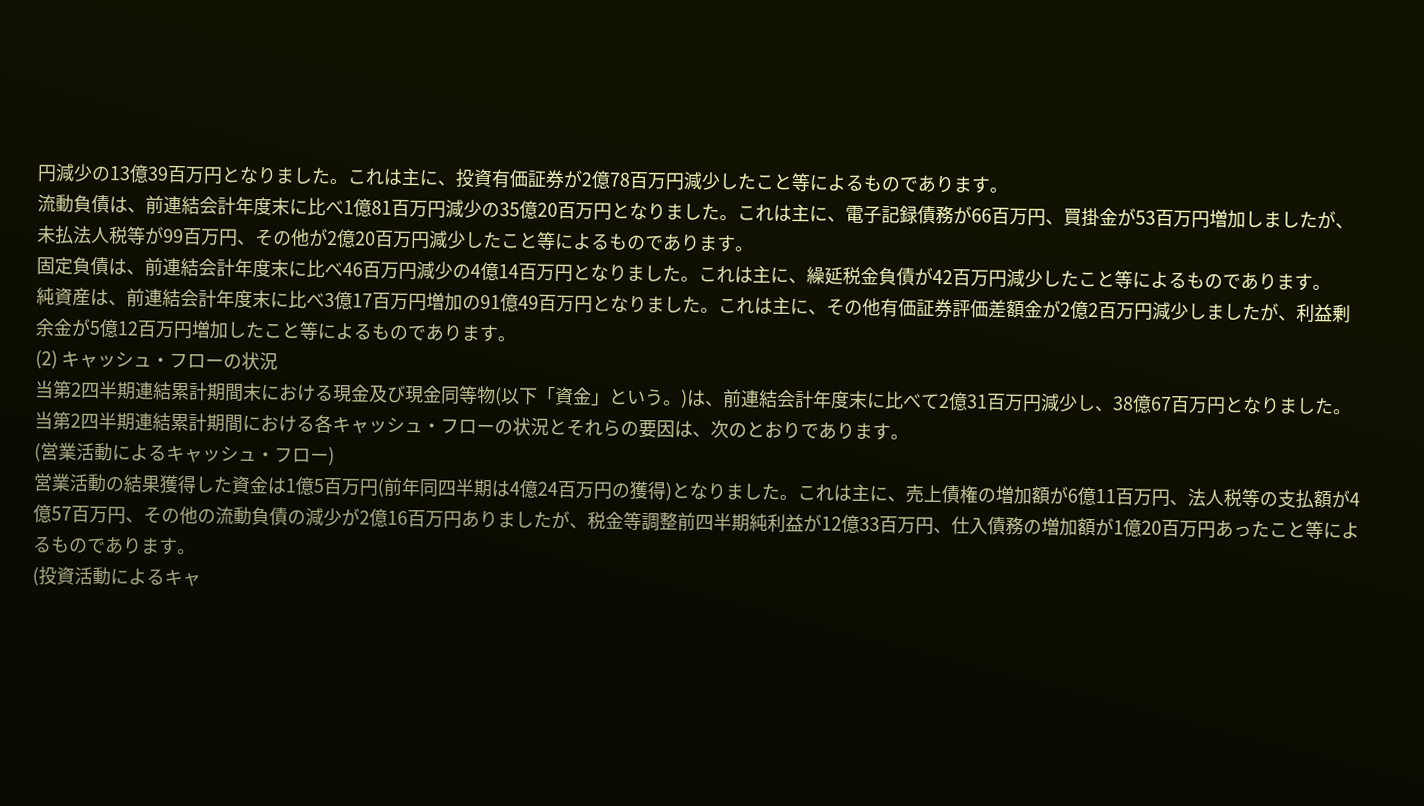円減少の13億39百万円となりました。これは主に、投資有価証券が2億78百万円減少したこと等によるものであります。
流動負債は、前連結会計年度末に比べ1億81百万円減少の35億20百万円となりました。これは主に、電子記録債務が66百万円、買掛金が53百万円増加しましたが、未払法人税等が99百万円、その他が2億20百万円減少したこと等によるものであります。
固定負債は、前連結会計年度末に比べ46百万円減少の4億14百万円となりました。これは主に、繰延税金負債が42百万円減少したこと等によるものであります。
純資産は、前連結会計年度末に比べ3億17百万円増加の91億49百万円となりました。これは主に、その他有価証券評価差額金が2億2百万円減少しましたが、利益剰余金が5億12百万円増加したこと等によるものであります。
(2) キャッシュ・フローの状況
当第2四半期連結累計期間末における現金及び現金同等物(以下「資金」という。)は、前連結会計年度末に比べて2億31百万円減少し、38億67百万円となりました。当第2四半期連結累計期間における各キャッシュ・フローの状況とそれらの要因は、次のとおりであります。
(営業活動によるキャッシュ・フロー)
営業活動の結果獲得した資金は1億5百万円(前年同四半期は4億24百万円の獲得)となりました。これは主に、売上債権の増加額が6億11百万円、法人税等の支払額が4億57百万円、その他の流動負債の減少が2億16百万円ありましたが、税金等調整前四半期純利益が12億33百万円、仕入債務の増加額が1億20百万円あったこと等によるものであります。
(投資活動によるキャ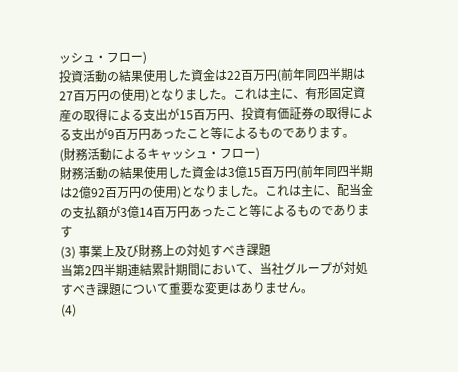ッシュ・フロー)
投資活動の結果使用した資金は22百万円(前年同四半期は27百万円の使用)となりました。これは主に、有形固定資産の取得による支出が15百万円、投資有価証券の取得による支出が9百万円あったこと等によるものであります。
(財務活動によるキャッシュ・フロー)
財務活動の結果使用した資金は3億15百万円(前年同四半期は2億92百万円の使用)となりました。これは主に、配当金の支払額が3億14百万円あったこと等によるものであります
(3) 事業上及び財務上の対処すべき課題
当第2四半期連結累計期間において、当社グループが対処すべき課題について重要な変更はありません。
(4)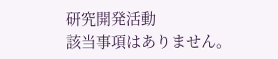研究開発活動
該当事項はありません。